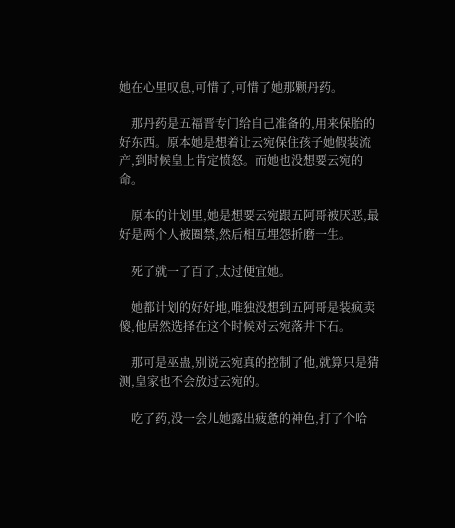她在心里叹息,可惜了,可惜了她那颗丹药。

    那丹药是五福晋专门给自己准备的,用来保胎的好东西。原本她是想着让云宛保住孩子她假装流产,到时候皇上肯定愤怒。而她也没想要云宛的命。

    原本的计划里,她是想要云宛跟五阿哥被厌恶,最好是两个人被圈禁,然后相互埋怨折磨一生。

    死了就一了百了,太过便宜她。

    她都计划的好好地,唯独没想到五阿哥是装疯卖傻,他居然选择在这个时候对云宛落井下石。

    那可是巫蛊,别说云宛真的控制了他,就算只是猜测,皇家也不会放过云宛的。

    吃了药,没一会儿她露出疲惫的神色,打了个哈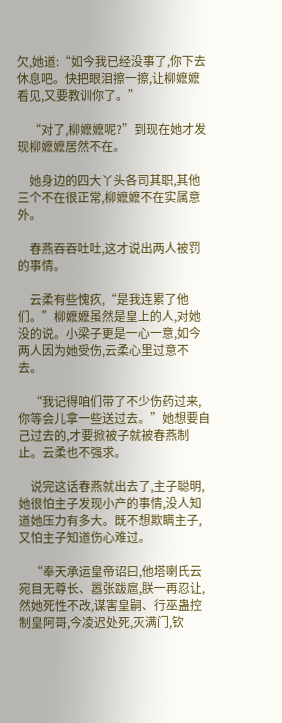欠,她道:“如今我已经没事了,你下去休息吧。快把眼泪擦一擦,让柳嬷嬷看见,又要教训你了。”

    “对了,柳嬷嬷呢?”到现在她才发现柳嬷嬷居然不在。

    她身边的四大丫头各司其职,其他三个不在很正常,柳嬷嬷不在实属意外。

    春燕吞吞吐吐,这才说出两人被罚的事情。

    云柔有些愧疚,“是我连累了他们。”柳嬷嬷虽然是皇上的人,对她没的说。小梁子更是一心一意,如今两人因为她受伤,云柔心里过意不去。

    “我记得咱们带了不少伤药过来,你等会儿拿一些送过去。”她想要自己过去的,才要掀被子就被春燕制止。云柔也不强求。

    说完这话春燕就出去了,主子聪明,她很怕主子发现小产的事情,没人知道她压力有多大。既不想欺瞒主子,又怕主子知道伤心难过。

    “奉天承运皇帝诏曰,他塔喇氏云宛目无尊长、嚣张跋扈,朕一再忍让,然她死性不改,谋害皇嗣、行巫蛊控制皇阿哥,今凌迟处死,灭满门,钦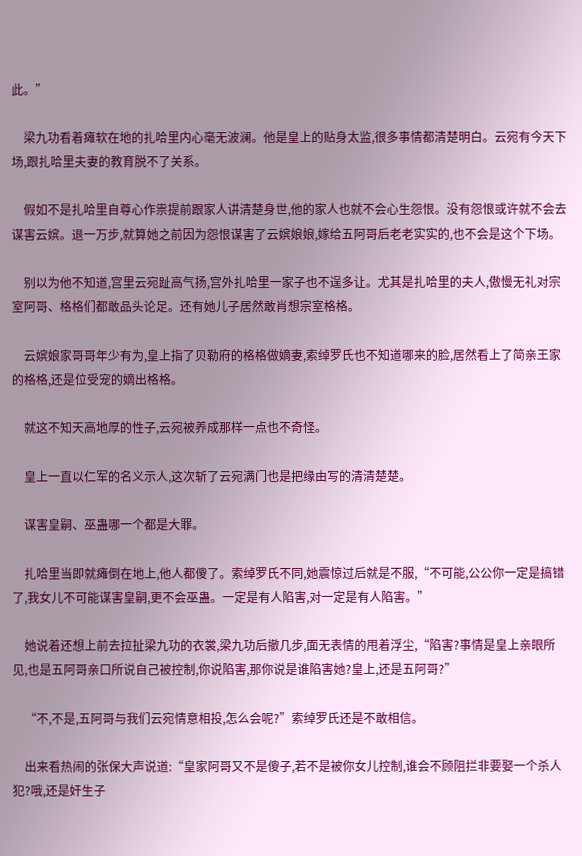此。”

    梁九功看着瘫软在地的扎哈里内心毫无波澜。他是皇上的贴身太监,很多事情都清楚明白。云宛有今天下场,跟扎哈里夫妻的教育脱不了关系。

    假如不是扎哈里自尊心作祟提前跟家人讲清楚身世,他的家人也就不会心生怨恨。没有怨恨或许就不会去谋害云嫔。退一万步,就算她之前因为怨恨谋害了云嫔娘娘,嫁给五阿哥后老老实实的,也不会是这个下场。

    别以为他不知道,宫里云宛趾高气扬,宫外扎哈里一家子也不逞多让。尤其是扎哈里的夫人,傲慢无礼对宗室阿哥、格格们都敢品头论足。还有她儿子居然敢肖想宗室格格。

    云嫔娘家哥哥年少有为,皇上指了贝勒府的格格做嫡妻,索绰罗氏也不知道哪来的脸,居然看上了简亲王家的格格,还是位受宠的嫡出格格。

    就这不知天高地厚的性子,云宛被养成那样一点也不奇怪。

    皇上一直以仁军的名义示人,这次斩了云宛满门也是把缘由写的清清楚楚。

    谋害皇嗣、巫蛊哪一个都是大罪。

    扎哈里当即就瘫倒在地上,他人都傻了。索绰罗氏不同,她震惊过后就是不服,“不可能,公公你一定是搞错了,我女儿不可能谋害皇嗣,更不会巫蛊。一定是有人陷害,对一定是有人陷害。”

    她说着还想上前去拉扯梁九功的衣裳,梁九功后撤几步,面无表情的甩着浮尘,“陷害?事情是皇上亲眼所见,也是五阿哥亲口所说自己被控制,你说陷害,那你说是谁陷害她?皇上,还是五阿哥?”

    “不,不是,五阿哥与我们云宛情意相投,怎么会呢?”索绰罗氏还是不敢相信。

    出来看热闹的张保大声说道:“皇家阿哥又不是傻子,若不是被你女儿控制,谁会不顾阻拦非要娶一个杀人犯?哦,还是奸生子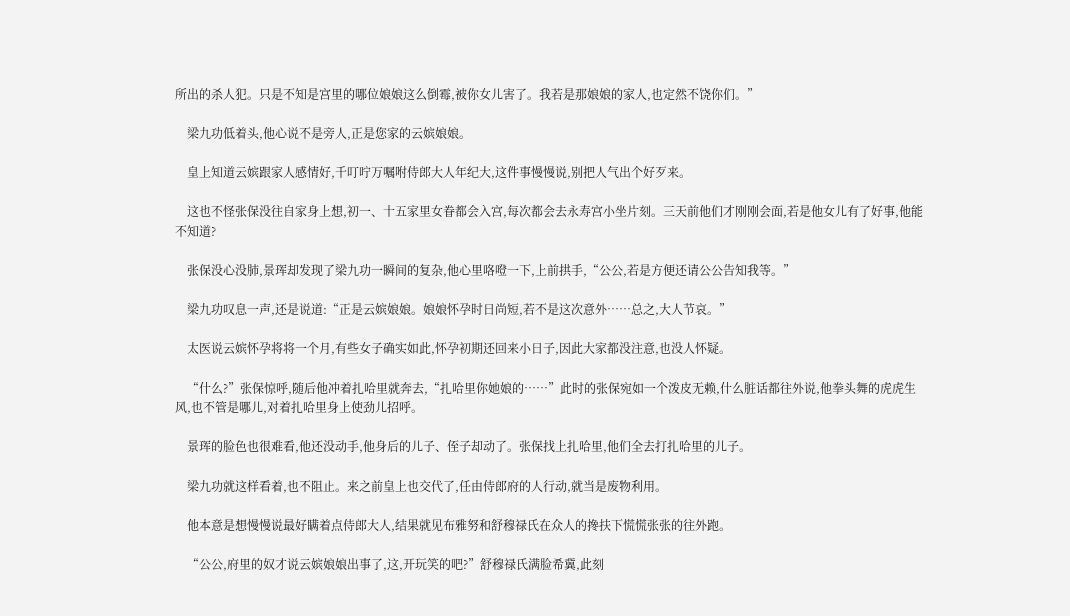所出的杀人犯。只是不知是宫里的哪位娘娘这么倒霉,被你女儿害了。我若是那娘娘的家人,也定然不饶你们。”

    梁九功低着头,他心说不是旁人,正是您家的云嫔娘娘。

    皇上知道云嫔跟家人感情好,千叮咛万嘱咐侍郎大人年纪大,这件事慢慢说,别把人气出个好歹来。

    这也不怪张保没往自家身上想,初一、十五家里女眷都会入宫,每次都会去永寿宫小坐片刻。三天前他们才刚刚会面,若是他女儿有了好事,他能不知道?

    张保没心没肺,景珲却发现了梁九功一瞬间的复杂,他心里咯噔一下,上前拱手,“公公,若是方便还请公公告知我等。”

    梁九功叹息一声,还是说道:“正是云嫔娘娘。娘娘怀孕时日尚短,若不是这次意外……总之,大人节哀。”

    太医说云嫔怀孕将将一个月,有些女子确实如此,怀孕初期还回来小日子,因此大家都没注意,也没人怀疑。

    “什么?”张保惊呼,随后他冲着扎哈里就奔去,“扎哈里你她娘的……”此时的张保宛如一个泼皮无赖,什么脏话都往外说,他拳头舞的虎虎生风,也不管是哪儿,对着扎哈里身上使劲儿招呼。

    景珲的脸色也很难看,他还没动手,他身后的儿子、侄子却动了。张保找上扎哈里,他们全去打扎哈里的儿子。

    梁九功就这样看着,也不阻止。来之前皇上也交代了,任由侍郎府的人行动,就当是废物利用。

    他本意是想慢慢说最好瞒着点侍郎大人,结果就见布雅努和舒穆禄氏在众人的搀扶下慌慌张张的往外跑。

    “公公,府里的奴才说云嫔娘娘出事了,这,开玩笑的吧?”舒穆禄氏满脸希冀,此刻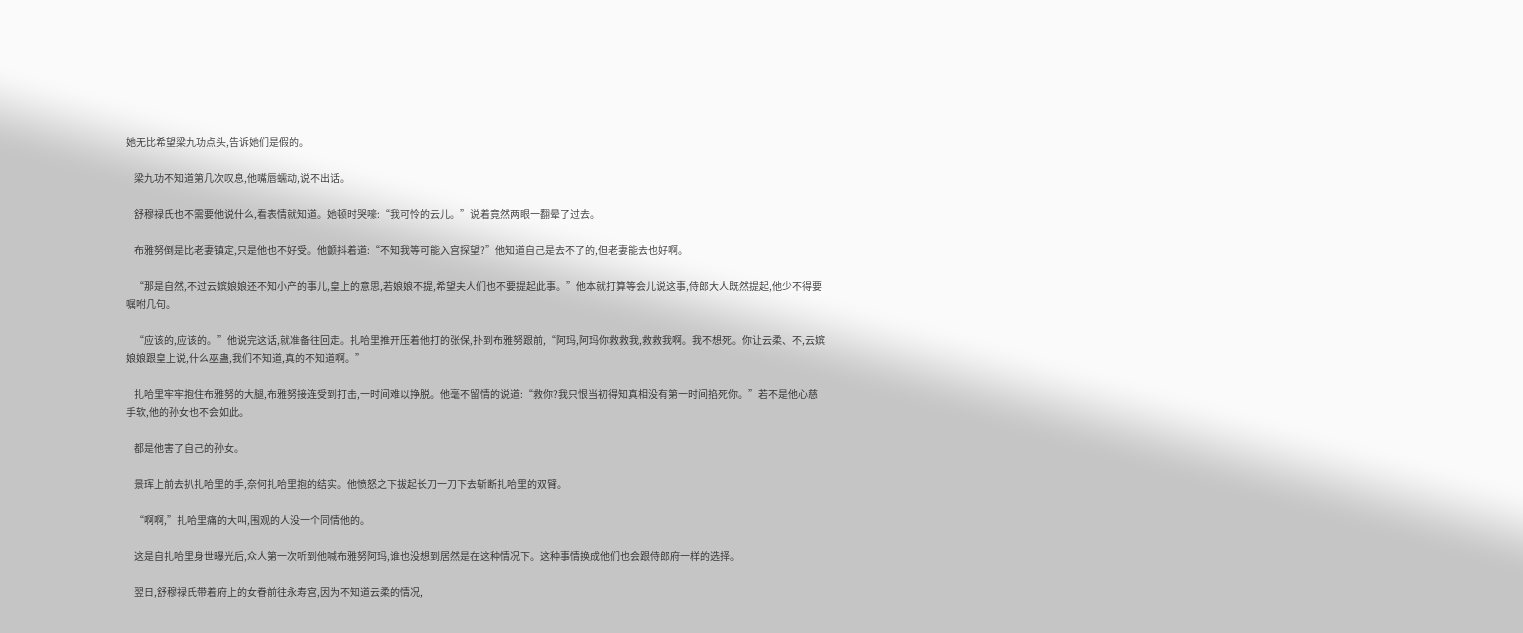她无比希望梁九功点头,告诉她们是假的。

    梁九功不知道第几次叹息,他嘴唇蠕动,说不出话。

    舒穆禄氏也不需要他说什么,看表情就知道。她顿时哭嚎:“我可怜的云儿。”说着竟然两眼一翻晕了过去。

    布雅努倒是比老妻镇定,只是他也不好受。他颤抖着道:“不知我等可能入宫探望?”他知道自己是去不了的,但老妻能去也好啊。

    “那是自然,不过云嫔娘娘还不知小产的事儿,皇上的意思,若娘娘不提,希望夫人们也不要提起此事。”他本就打算等会儿说这事,侍郎大人既然提起,他少不得要嘱咐几句。

    “应该的,应该的。”他说完这话,就准备往回走。扎哈里推开压着他打的张保,扑到布雅努跟前,“阿玛,阿玛你救救我,救救我啊。我不想死。你让云柔、不,云嫔娘娘跟皇上说,什么巫蛊,我们不知道,真的不知道啊。”

    扎哈里牢牢抱住布雅努的大腿,布雅努接连受到打击,一时间难以挣脱。他毫不留情的说道:“救你?我只恨当初得知真相没有第一时间掐死你。”若不是他心慈手软,他的孙女也不会如此。

    都是他害了自己的孙女。

    景珲上前去扒扎哈里的手,奈何扎哈里抱的结实。他愤怒之下拔起长刀一刀下去斩断扎哈里的双臂。

    “啊啊,”扎哈里痛的大叫,围观的人没一个同情他的。

    这是自扎哈里身世曝光后,众人第一次听到他喊布雅努阿玛,谁也没想到居然是在这种情况下。这种事情换成他们也会跟侍郎府一样的选择。

    翌日,舒穆禄氏带着府上的女眷前往永寿宫,因为不知道云柔的情况,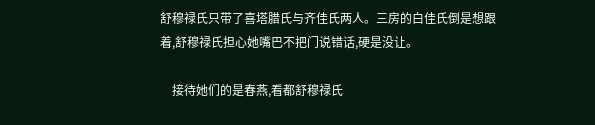舒穆禄氏只带了喜塔腊氏与齐佳氏两人。三房的白佳氏倒是想跟着,舒穆禄氏担心她嘴巴不把门说错话,硬是没让。

    接待她们的是春燕,看都舒穆禄氏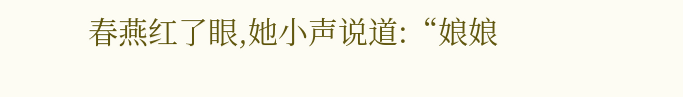春燕红了眼,她小声说道:“娘娘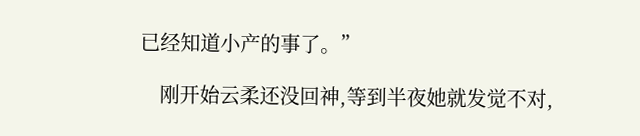已经知道小产的事了。”

    刚开始云柔还没回神,等到半夜她就发觉不对,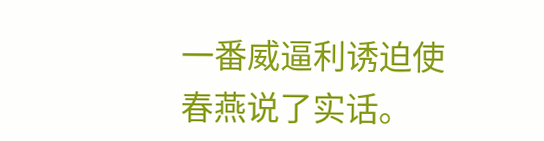一番威逼利诱迫使春燕说了实话。